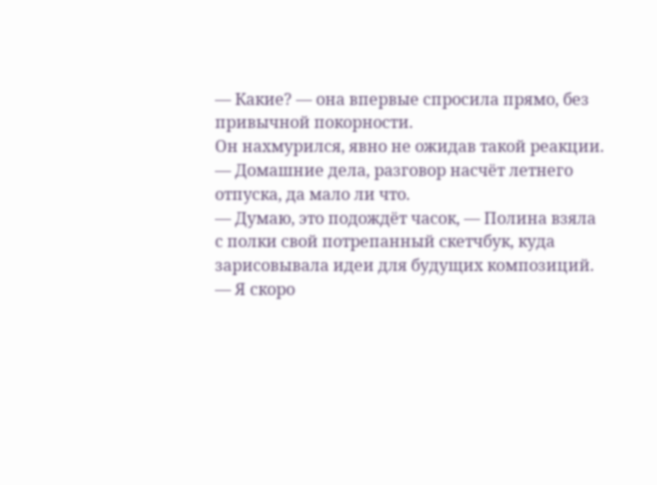— Какие? — она впервые спросила прямо, без привычной покорности.
Он нахмурился, явно не ожидав такой реакции.
— Домашние дела, разговор насчёт летнего отпуска, да мало ли что.
— Думаю, это подождёт часок, — Полина взяла с полки свой потрепанный скетчбук, куда зарисовывала идеи для будущих композиций. — Я скоро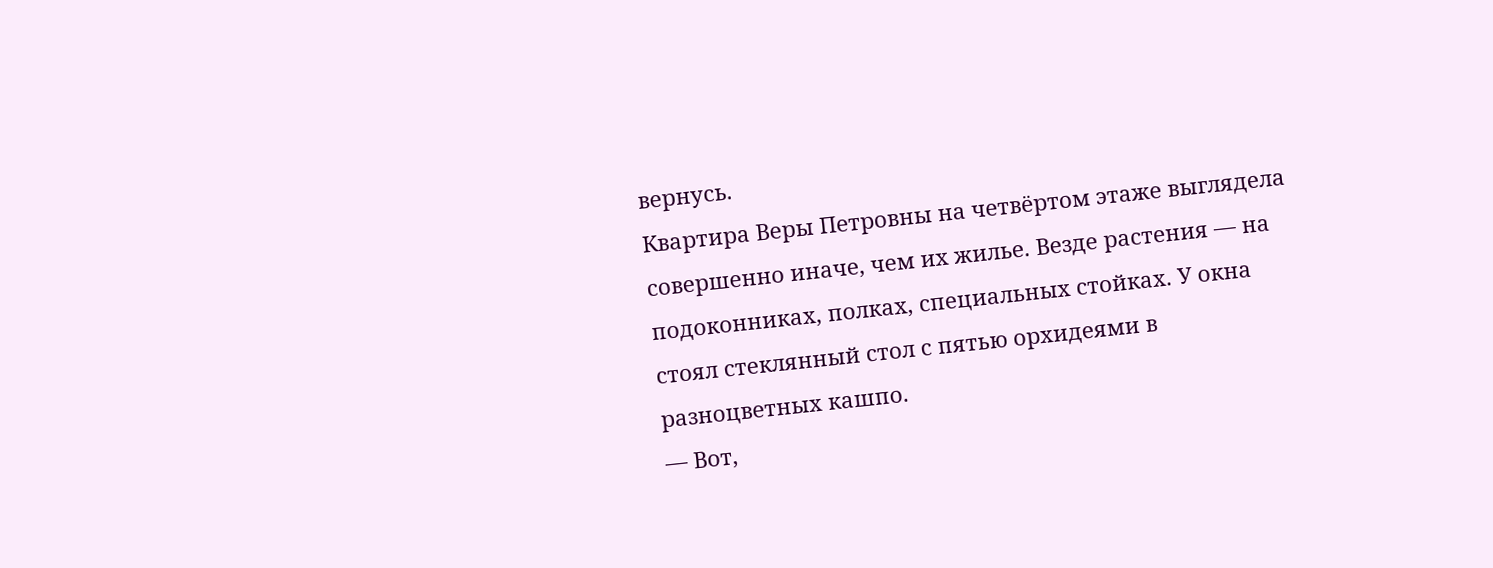вернусь.
Квартира Веры Петровны на четвёртом этаже выглядела совершенно иначе, чем их жилье. Везде растения — на подоконниках, полках, специальных стойках. У окна стоял стеклянный стол с пятью орхидеями в разноцветных кашпо.
— Вот,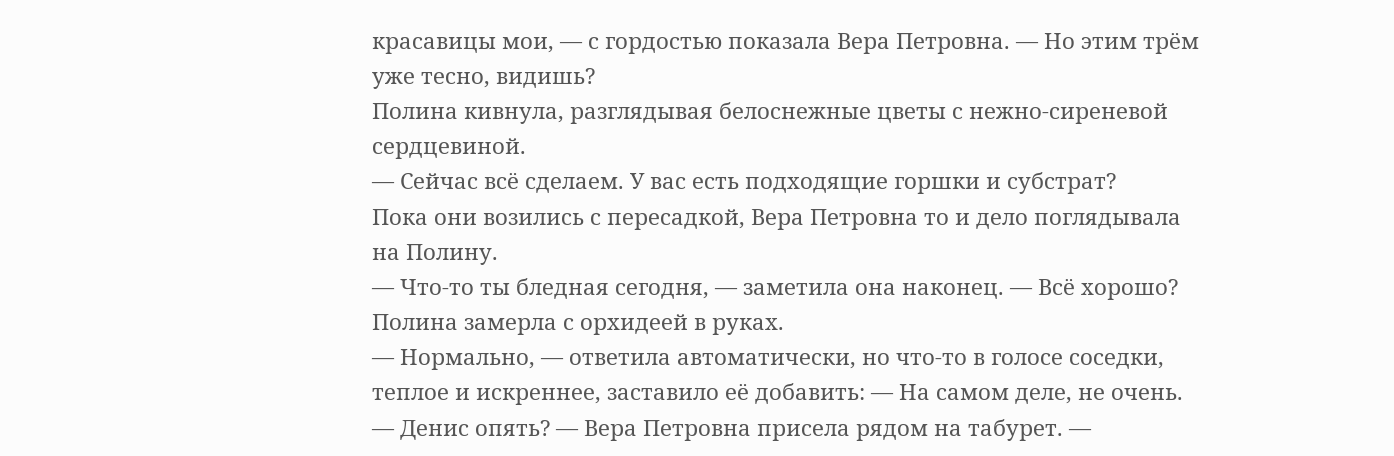красавицы мои, — с гордостью показала Вера Петровна. — Но этим трём уже тесно, видишь?
Полина кивнула, разглядывая белоснежные цветы с нежно-сиреневой сердцевиной.
— Сейчас всё сделаем. У вас есть подходящие горшки и субстрат?
Пока они возились с пересадкой, Вера Петровна то и дело поглядывала на Полину.
— Что-то ты бледная сегодня, — заметила она наконец. — Всё хорошо?
Полина замерла с орхидеей в руках.
— Нормально, — ответила автоматически, но что-то в голосе соседки, теплое и искреннее, заставило её добавить: — На самом деле, не очень.
— Денис опять? — Вера Петровна присела рядом на табурет. —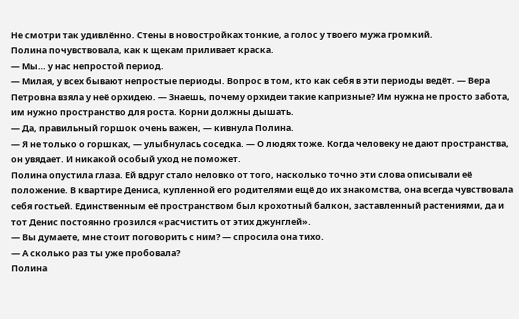Не смотри так удивлённо. Стены в новостройках тонкие, а голос у твоего мужа громкий.
Полина почувствовала, как к щекам приливает краска.
— Мы… у нас непростой период.
— Милая, у всех бывают непростые периоды. Вопрос в том, кто как себя в эти периоды ведёт. — Вера Петровна взяла у неё орхидею. — Знаешь, почему орхидеи такие капризные? Им нужна не просто забота, им нужно пространство для роста. Корни должны дышать.
— Да, правильный горшок очень важен, — кивнула Полина.
— Я не только о горшках, — улыбнулась соседка. — О людях тоже. Когда человеку не дают пространства, он увядает. И никакой особый уход не поможет.
Полина опустила глаза. Ей вдруг стало неловко от того, насколько точно эти слова описывали её положение. В квартире Дениса, купленной его родителями ещё до их знакомства, она всегда чувствовала себя гостьей. Единственным её пространством был крохотный балкон, заставленный растениями, да и тот Денис постоянно грозился «расчистить от этих джунглей».
— Вы думаете, мне стоит поговорить с ним? — спросила она тихо.
— А сколько раз ты уже пробовала?
Полина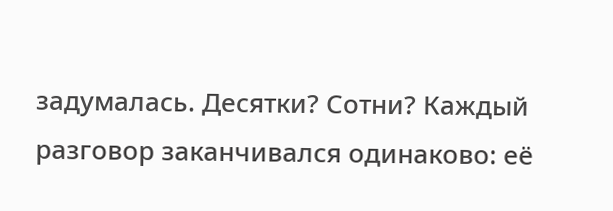задумалась. Десятки? Сотни? Каждый разговор заканчивался одинаково: её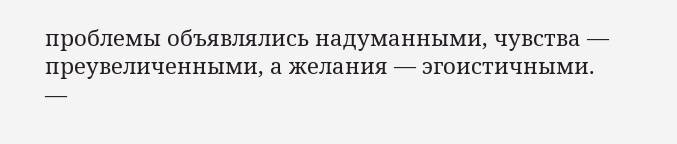проблемы объявлялись надуманными, чувства — преувеличенными, а желания — эгоистичными.
—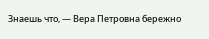Знаешь что, — Вера Петровна бережно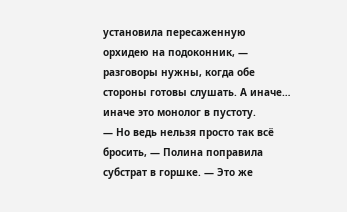установила пересаженную орхидею на подоконник, — разговоры нужны, когда обе стороны готовы слушать. А иначе… иначе это монолог в пустоту.
— Но ведь нельзя просто так всё бросить, — Полина поправила субстрат в горшке. — Это же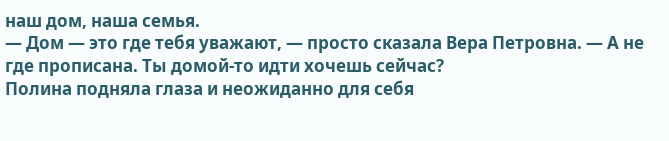наш дом, наша семья.
— Дом — это где тебя уважают, — просто сказала Вера Петровна. — А не где прописана. Ты домой-то идти хочешь сейчас?
Полина подняла глаза и неожиданно для себя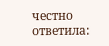честно ответила: